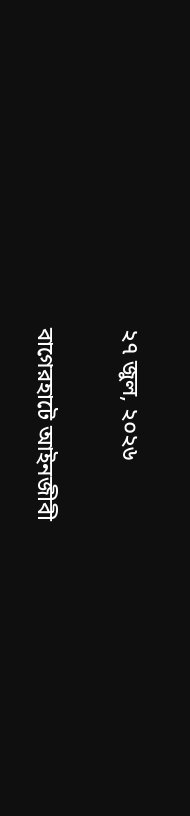২৭ জুল, ২০২৬

বাগেরহাটে আইনজীবী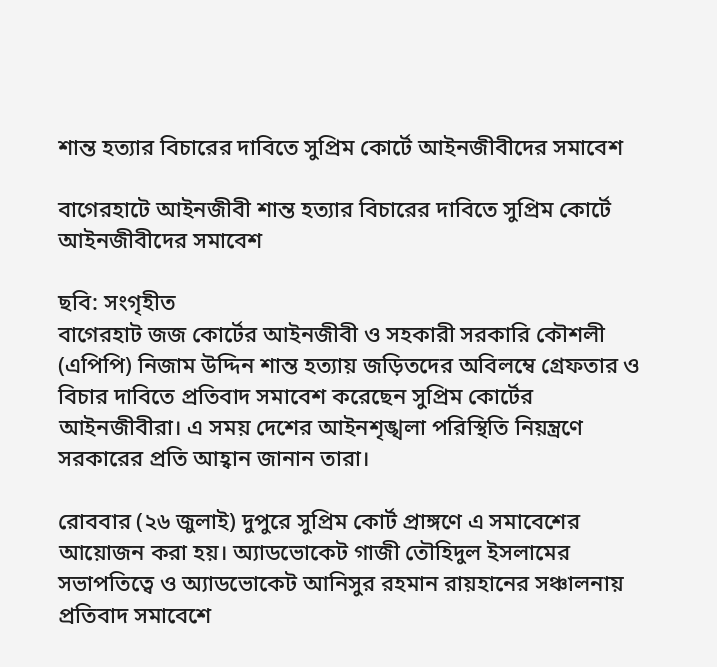শান্ত হত্যার বিচারের দাবিতে সুপ্রিম কোর্টে আইনজীবীদের সমাবেশ

বাগেরহাটে আইনজীবী শান্ত হত্যার বিচারের দাবিতে সুপ্রিম কোর্টে আইনজীবীদের সমাবেশ

ছবি: সংগৃহীত
বাগেরহাট জজ কোর্টের আইনজীবী ও সহকারী সরকারি কৌশলী (এপিপি) নিজাম উদ্দিন শান্ত হত্যায় জড়িতদের অবিলম্বে গ্রেফতার ও বিচার দাবিতে প্রতিবাদ সমাবেশ করেছেন সুপ্রিম কোর্টের আইনজীবীরা। এ সময় দেশের আইনশৃঙ্খলা পরিস্থিতি নিয়ন্ত্রণে সরকারের প্রতি আহ্বান জানান তারা।

রোববার (২৬ জুলাই) দুপুরে সুপ্রিম কোর্ট প্রাঙ্গণে এ সমাবেশের আয়োজন করা হয়। অ্যাডভোকেট গাজী তৌহিদুল ইসলামের সভাপতিত্বে ও অ্যাডভোকেট আনিসুর রহমান রায়হানের সঞ্চালনায় প্রতিবাদ সমাবেশে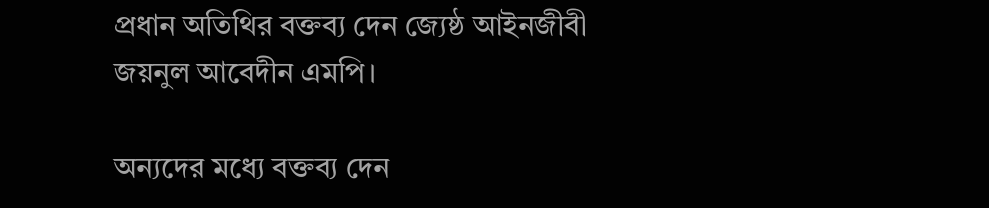প্রধান অতিথির বক্তব্য দেন জ্যেষ্ঠ আইনজীবী জয়নুল আবেদীন এমপি।

অন্যদের মধ্যে বক্তব্য দেন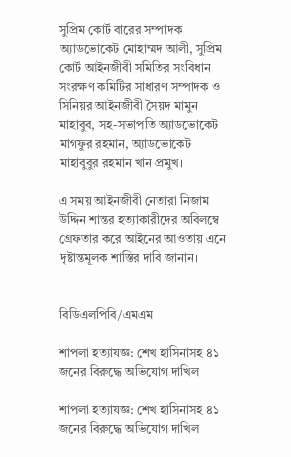সুপ্রিম কোর্ট বারের সম্পাদক অ্যাডভোকেট মোহাম্মদ আলী, সুপ্রিম কোর্ট আইনজীবী সমিতির সংবিধান সংরক্ষণ কমিটির সাধারণ সম্পাদক ও সিনিয়র আইনজীবী সৈয়দ মামুন মাহাবুব, সহ-সভাপতি অ্যাডভোকেট মাগফুর রহমান, অ্যাডভোকেট মাহাবুবুর রহমান খান প্রমুখ।

এ সময় আইনজীবী নেতারা নিজাম উদ্দিন শান্তর হত্যাকারীদের অবিলম্বে গ্রেফতার করে আইনের আওতায় এনে দৃষ্টান্তমূলক শাস্তির দাবি জানান।


বিডিএলপিবি/এমএম

শাপলা হত্যাযজ্ঞ: শেখ হাসিনাসহ ৪১ জনের বিরুদ্ধে অভিযোগ দাখিল

শাপলা হত্যাযজ্ঞ: শেখ হাসিনাসহ ৪১ জনের বিরুদ্ধে অভিযোগ দাখিল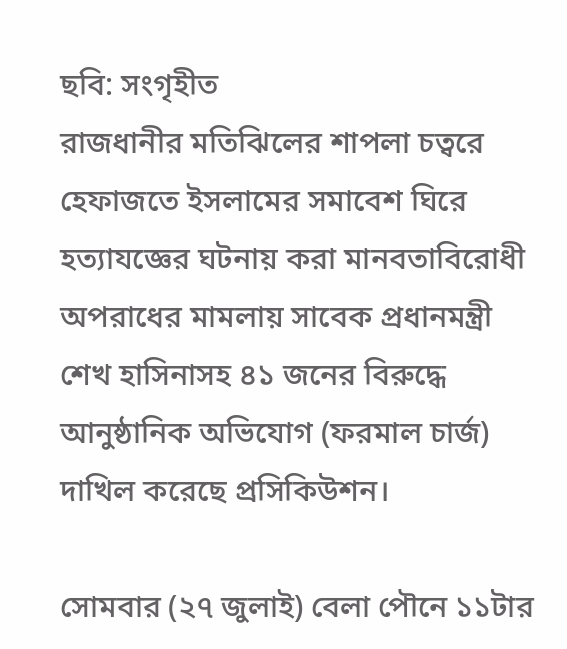ছবি: সংগৃহীত
রাজধানীর মতিঝিলের শাপলা চত্বরে হেফাজতে ইসলামের সমাবেশ ঘিরে হত্যাযজ্ঞের ঘটনায় করা মানবতাবিরোধী অপরাধের মামলায় সাবেক প্রধানমন্ত্রী শেখ হাসিনাসহ ৪১ জনের বিরুদ্ধে আনুষ্ঠানিক অভিযোগ (ফরমাল চার্জ) দাখিল করেছে প্রসিকিউশন।

সোমবার (২৭ জুলাই) বেলা পৌনে ১১টার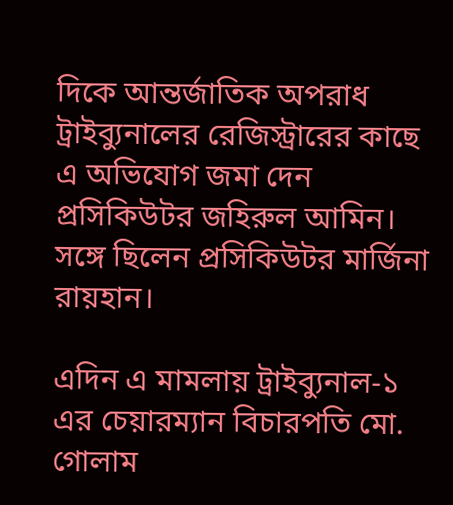দিকে আন্তর্জাতিক অপরাধ ট্রাইব্যুনালের রেজিস্ট্রারের কাছে এ অভিযোগ জমা দেন প্রসিকিউটর জহিরুল আমিন। সঙ্গে ছিলেন প্রসিকিউটর মার্জিনা রায়হান।

এদিন এ মামলায় ট্রাইব্যুনাল-১ এর চেয়ারম্যান বিচারপতি মো. গোলাম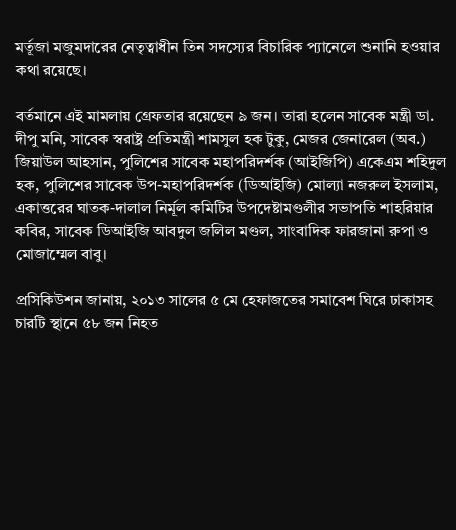মর্তূজা মজুমদারের নেতৃত্বাধীন তিন সদস্যের বিচারিক প্যানেলে শুনানি হওয়ার কথা রয়েছে।

বর্তমানে এই মামলায় গ্রেফতার রয়েছেন ৯ জন। তারা হলেন সাবেক মন্ত্রী ডা. দীপু মনি, সাবেক স্বরাষ্ট্র প্রতিমন্ত্রী শামসুল হক টুকু, মেজর জেনারেল (অব.) জিয়াউল আহসান, পুলিশের সাবেক মহাপরিদর্শক (আইজিপি) একেএম শহিদুল হক, পুলিশের সাবেক উপ-মহাপরিদর্শক (ডিআইজি) মোল্যা নজরুল ইসলাম, একাত্তরের ঘাতক-দালাল নির্মূল কমিটির উপদেষ্টামণ্ডলীর সভাপতি শাহরিয়ার কবির, সাবেক ডিআইজি আবদুল জলিল মণ্ডল, সাংবাদিক ফারজানা রুপা ও মোজাম্মেল বাবু।

প্রসিকিউশন জানায়, ২০১৩ সালের ৫ মে হেফাজতের সমাবেশ ঘিরে ঢাকাসহ চারটি স্থানে ৫৮ জন নিহত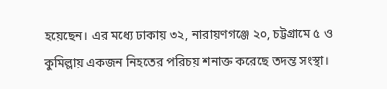হয়েছেন। এর মধ্যে ঢাকায় ৩২, নারায়ণগঞ্জে ২০, চট্টগ্রামে ৫ ও কুমিল্লায় একজন নিহতের পরিচয় শনাক্ত করেছে তদন্ত সংস্থা।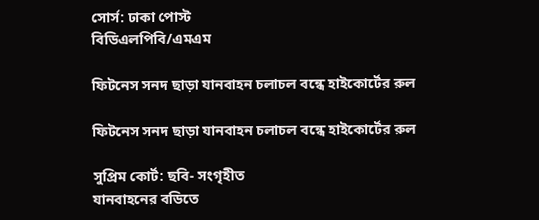সোর্স: ঢাকা পোস্ট
বিডিএলপিবি/এমএম

ফিটনেস সনদ ছাড়া যানবাহন চলাচল বন্ধে হাইকোর্টের রুল

ফিটনেস সনদ ছাড়া যানবাহন চলাচল বন্ধে হাইকোর্টের রুল

সুপ্রিম কোর্ট: ছবি- সংগৃহীত
যানবাহনের বডিতে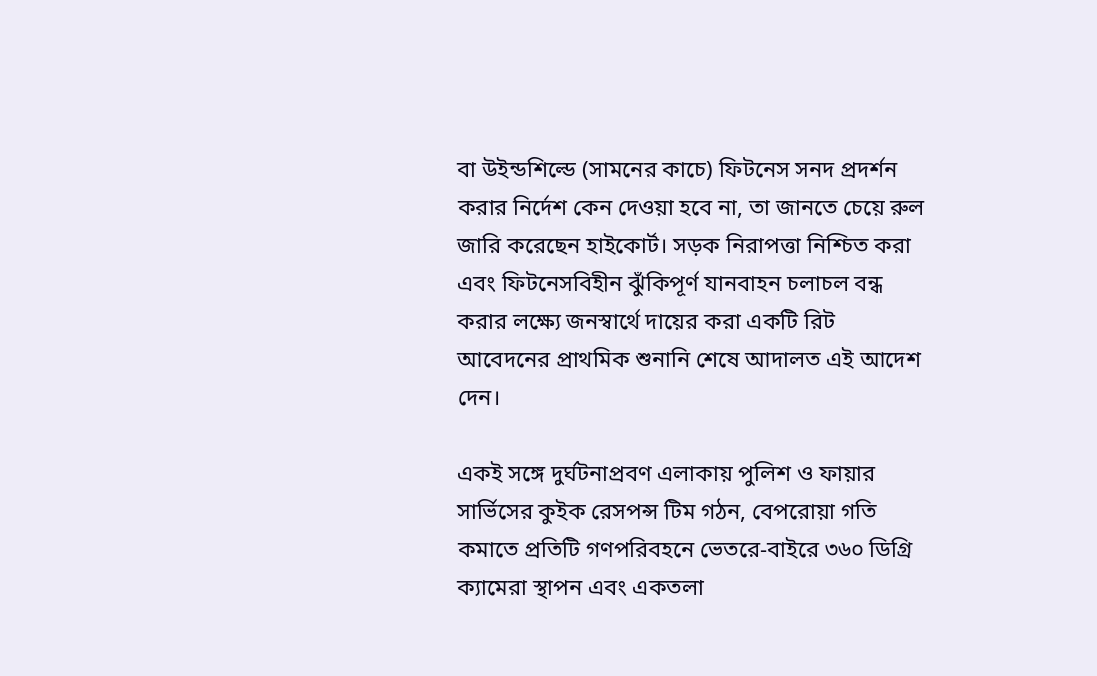বা উইন্ডশিল্ডে (সামনের কাচে) ফিটনেস সনদ প্রদর্শন করার নির্দেশ কেন দেওয়া হবে না, তা জানতে চেয়ে রুল জারি করেছেন হাইকোর্ট। সড়ক নিরাপত্তা নিশ্চিত করা এবং ফিটনেসবিহীন ঝুঁকিপূর্ণ যানবাহন চলাচল বন্ধ করার লক্ষ্যে জনস্বার্থে দায়ের করা একটি রিট আবেদনের প্রাথমিক শুনানি শেষে আদালত এই আদেশ দেন।

একই সঙ্গে দুর্ঘটনাপ্রবণ এলাকায় পুলিশ ও ফায়ার সার্ভিসের কুইক রেসপন্স টিম গঠন, বেপরোয়া গতি কমাতে প্রতিটি গণপরিবহনে ভেতরে-বাইরে ৩৬০ ডিগ্রি ক্যামেরা স্থাপন এবং একতলা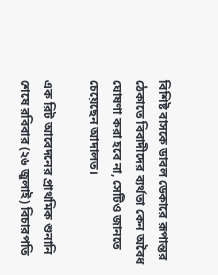বিশিষ্ট বাসকে ডাবল ডেকারে রূপান্তর ঠেকাতে বিবাদীদের ব্যর্থতা কেন অবৈধ ঘোষণা করা হবে না, সেটিও জানতে চেয়েছেন আদালত।

এক রিট আবেদনের প্রাথমিক শুনানি শেষে রবিবার (২৬ জুলাই) বিচারপতি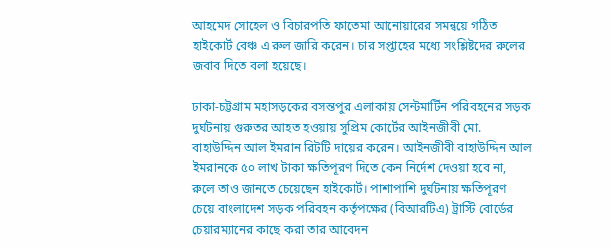আহমেদ সোহেল ও বিচারপতি ফাতেমা আনোয়ারের সমন্বয়ে গঠিত হাইকোর্ট বেঞ্চ এ রুল জারি করেন। চার সপ্তাহের মধ্যে সংশ্লিষ্টদের রুলের জবাব দিতে বলা হয়েছে।

ঢাকা-চট্টগ্রাম মহাসড়কের বসন্তপুর এলাকায় সেন্টমার্টিন পরিবহনের সড়ক দুর্ঘটনায় গুরুতর আহত হওয়ায় সুপ্রিম কোর্টের আইনজীবী মো. বাহাউদ্দিন আল ইমরান রিটটি দায়ের করেন। আইনজীবী বাহাউদ্দিন আল ইমরানকে ৫০ লাখ টাকা ক্ষতিপূরণ দিতে কেন নির্দেশ দেওয়া হবে না, রুলে তাও জানতে চেয়েছেন হাইকোর্ট। পাশাপাশি দুর্ঘটনায় ক্ষতিপূরণ চেয়ে বাংলাদেশ সড়ক পরিবহন কর্তৃপক্ষের (বিআরটিএ) ট্রাস্টি বোর্ডের চেয়ারম্যানের কাছে করা তার আবেদন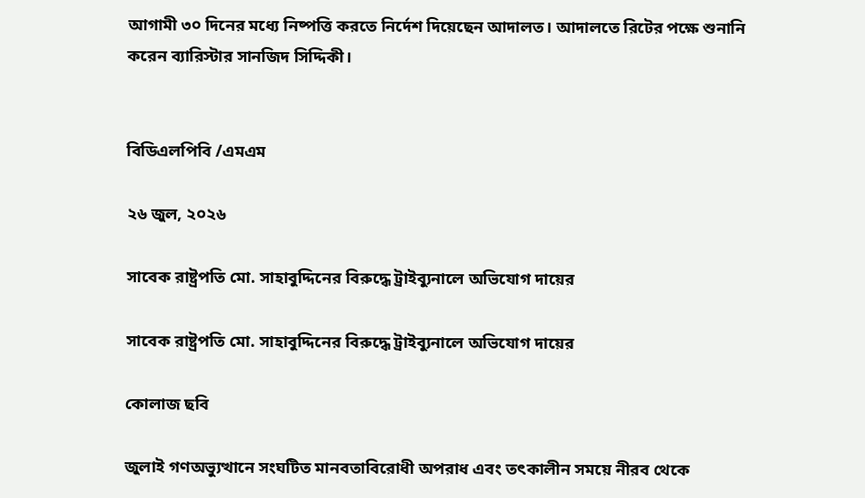আগামী ৩০ দিনের মধ্যে নিষ্পত্তি করতে নির্দেশ দিয়েছেন আদালত। আদালতে রিটের পক্ষে শুনানি করেন ব্যারিস্টার সানজিদ সিদ্দিকী।


বিডিএলপিবি /এমএম

২৬ জুল, ২০২৬

সাবেক রাষ্ট্রপতি মো. সাহাবুদ্দিনের বিরুদ্ধে ট্রাইব্যুনালে অভিযোগ দায়ের

সাবেক রাষ্ট্রপতি মো. সাহাবুদ্দিনের বিরুদ্ধে ট্রাইব্যুনালে অভিযোগ দায়ের

কোলাজ ছবি

জুলাই গণঅভ্যুত্থানে সংঘটিত মানবতাবিরোধী অপরাধ এবং তৎকালীন সময়ে নীরব থেকে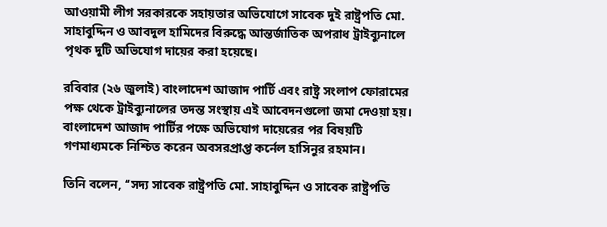আওয়ামী লীগ সরকারকে সহায়তার অভিযোগে সাবেক দুই রাষ্ট্রপতি মো. সাহাবুদ্দিন ও আবদুল হামিদের বিরুদ্ধে আন্তর্জাতিক অপরাধ ট্রাইব্যুনালে পৃথক দুটি অভিযোগ দায়ের করা হয়েছে।

রবিবার (২৬ জুলাই) বাংলাদেশ আজাদ পার্টি এবং রাষ্ট্র সংলাপ ফোরামের পক্ষ থেকে ট্রাইব্যুনালের তদন্ত সংস্থায় এই আবেদনগুলো জমা দেওয়া হয়। বাংলাদেশ আজাদ পার্টির পক্ষে অভিযোগ দায়েরের পর বিষয়টি গণমাধ্যমকে নিশ্চিত করেন অবসরপ্রাপ্ত কর্নেল হাসিনুর রহমান।

তিনি বলেন, ‘‘সদ্য সাবেক রাষ্ট্রপতি মো. সাহাবুদ্দিন ও সাবেক রাষ্ট্রপতি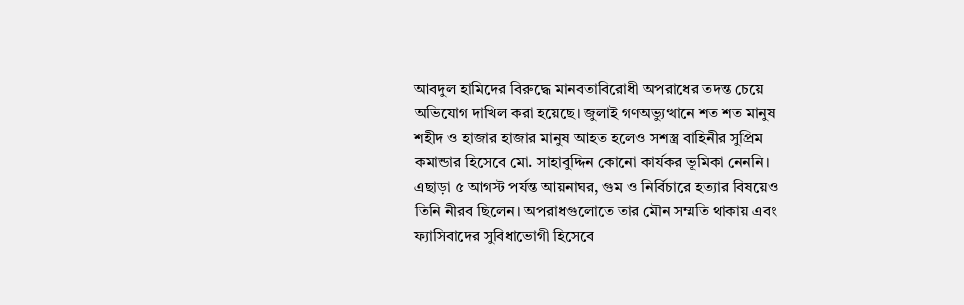আবদুল হামিদের বিরুদ্ধে মানবতাবিরোধী অপরাধের তদন্ত চেয়ে অভিযোগ দাখিল করা হয়েছে। জুলাই গণঅভ্যুত্থানে শত শত মানুষ শহীদ ও হাজার হাজার মানুষ আহত হলেও সশস্ত্র বাহিনীর সুপ্রিম কমান্ডার হিসেবে মো. সাহাবুদ্দিন কোনো কার্যকর ভূমিকা নেননি। এছাড়া ৫ আগস্ট পর্যন্ত আয়নাঘর, গুম ও নির্বিচারে হত্যার বিষয়েও তিনি নীরব ছিলেন। অপরাধগুলোতে তার মৌন সম্মতি থাকায় এবং ফ্যাসিবাদের সুবিধাভোগী হিসেবে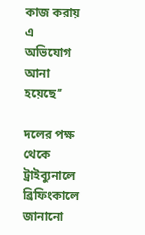কাজ করায় এ অভিযোগ আনা হয়েছে’’

দলের পক্ষ থেকে ট্রাইব্যুনালে ব্রিফিংকালে জানানো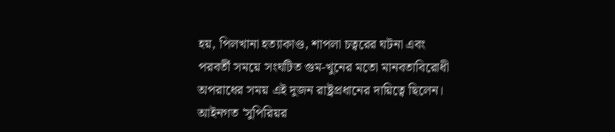হয়, পিলখানা হত্যাকাণ্ড, শাপলা চত্বরের ঘটনা এবং পরবর্তী সময়ে সংঘটিত গুম-খুনের মতো মানবতাবিরোধী অপরাধের সময় এই দুজন রাষ্ট্রপ্রধানের দায়িত্বে ছিলেন। আইনগত 'সুপিরিয়র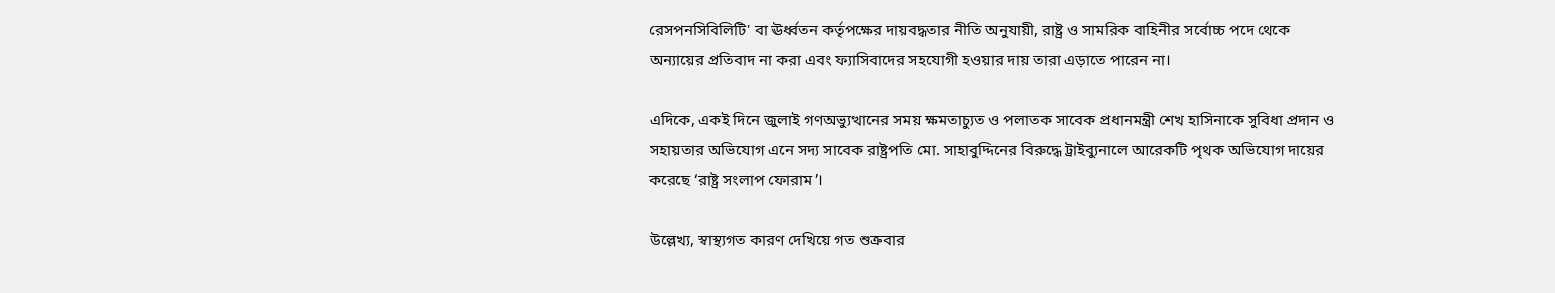রেসপনসিবিলিটি' বা ঊর্ধ্বতন কর্তৃপক্ষের দায়বদ্ধতার নীতি অনুযায়ী, রাষ্ট্র ও সামরিক বাহিনীর সর্বোচ্চ পদে থেকে অন্যায়ের প্রতিবাদ না করা এবং ফ্যাসিবাদের সহযোগী হওয়ার দায় তারা এড়াতে পারেন না।

এদিকে, একই দিনে জুলাই গণঅভ্যুত্থানের সময় ক্ষমতাচ্যুত ও পলাতক সাবেক প্রধানমন্ত্রী শেখ হাসিনাকে সুবিধা প্রদান ও সহায়তার অভিযোগ এনে সদ্য সাবেক রাষ্ট্রপতি মো. সাহাবুদ্দিনের বিরুদ্ধে ট্রাইব্যুনালে আরেকটি পৃথক অভিযোগ দায়ের করেছে ‘রাষ্ট্র সংলাপ ফোরাম’।

উল্লেখ্য, স্বাস্থ্যগত কারণ দেখিয়ে গত শুক্রবার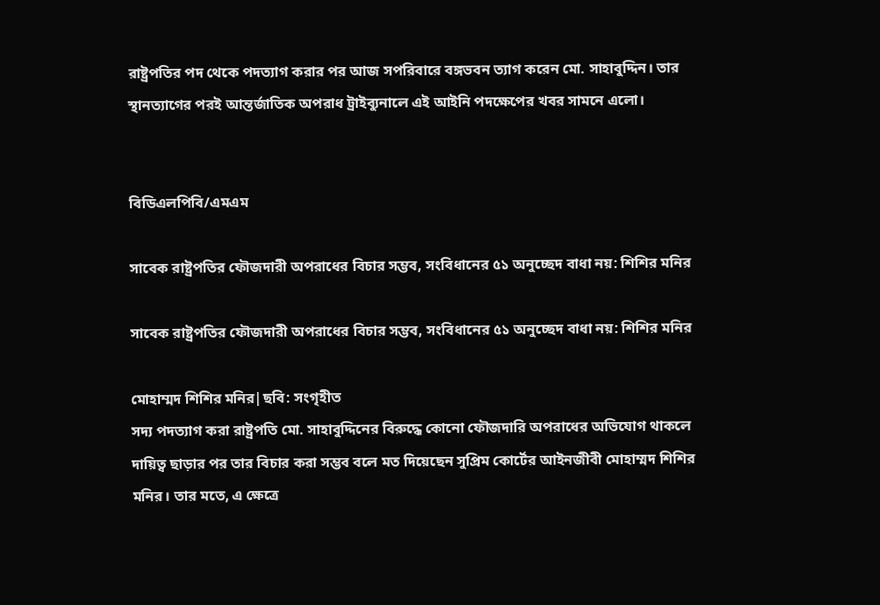রাষ্ট্রপতির পদ থেকে পদত্যাগ করার পর আজ সপরিবারে বঙ্গভবন ত্যাগ করেন মো. সাহাবুদ্দিন। তার স্থানত্যাগের পরই আন্তর্জাতিক অপরাধ ট্রাইব্যুনালে এই আইনি পদক্ষেপের খবর সামনে এলো।


বিডিএলপিবি/এমএম

সাবেক রাষ্ট্রপতির ফৌজদারী অপরাধের বিচার সম্ভব, সংবিধানের ৫১ অনুচ্ছেদ বাধা নয়: শিশির মনির

সাবেক রাষ্ট্রপতির ফৌজদারী অপরাধের বিচার সম্ভব, সংবিধানের ৫১ অনুচ্ছেদ বাধা নয়: শিশির মনির

মোহাম্মদ শিশির মনির|ছবি: সংগৃহীত
সদ্য পদত্যাগ করা রাষ্ট্রপতি মো. সাহাবুদ্দিনের বিরুদ্ধে কোনো ফৌজদারি অপরাধের অভিযোগ থাকলে দায়িত্ব ছাড়ার পর তার বিচার করা সম্ভব বলে মত দিয়েছেন সুপ্রিম কোর্টের আইনজীবী মোহাম্মদ শিশির মনির। তার মতে, এ ক্ষেত্রে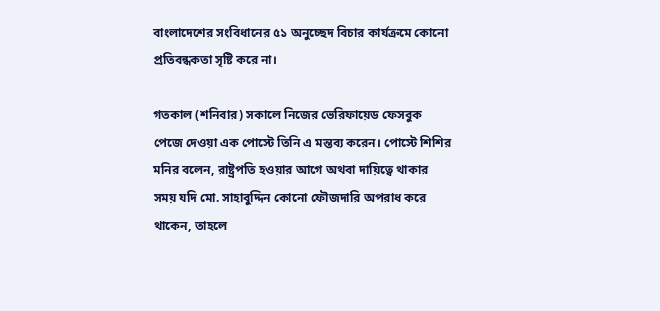বাংলাদেশের সংবিধানের ৫১ অনুচ্ছেদ বিচার কার্যক্রমে কোনো প্রতিবন্ধকতা সৃষ্টি করে না।

গতকাল (শনিবার) সকালে নিজের ভেরিফায়েড ফেসবুক পেজে দেওয়া এক পোস্টে তিনি এ মন্তব্য করেন। পোস্টে শিশির মনির বলেন, রাষ্ট্রপতি হওয়ার আগে অথবা দায়িত্বে থাকার সময় যদি মো. সাহাবুদ্দিন কোনো ফৌজদারি অপরাধ করে থাকেন, তাহলে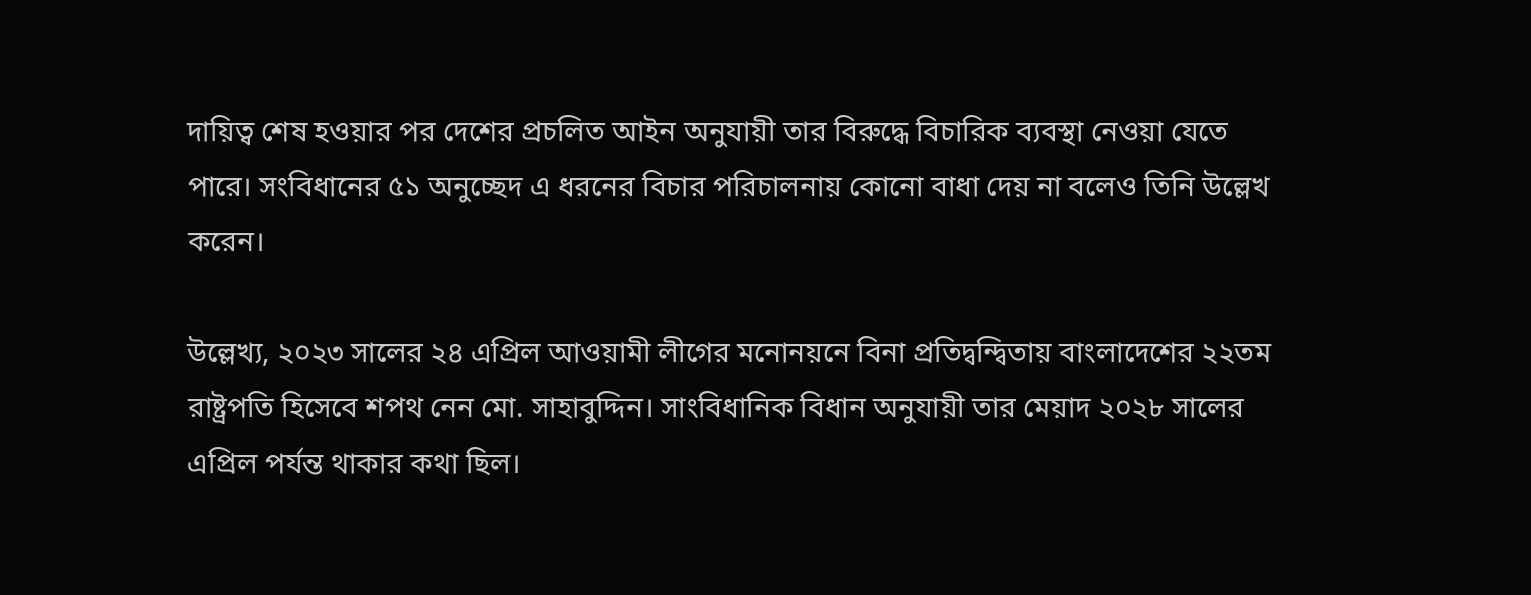দায়িত্ব শেষ হওয়ার পর দেশের প্রচলিত আইন অনুযায়ী তার বিরুদ্ধে বিচারিক ব্যবস্থা নেওয়া যেতে পারে। সংবিধানের ৫১ অনুচ্ছেদ এ ধরনের বিচার পরিচালনায় কোনো বাধা দেয় না বলেও তিনি উল্লেখ করেন।

উল্লেখ্য, ২০২৩ সালের ২৪ এপ্রিল আওয়ামী লীগের মনোনয়নে বিনা প্রতিদ্বন্দ্বিতায় বাংলাদেশের ২২তম রাষ্ট্রপতি হিসেবে শপথ নেন মো. সাহাবুদ্দিন। সাংবিধানিক বিধান অনুযায়ী তার মেয়াদ ২০২৮ সালের এপ্রিল পর্যন্ত থাকার কথা ছিল।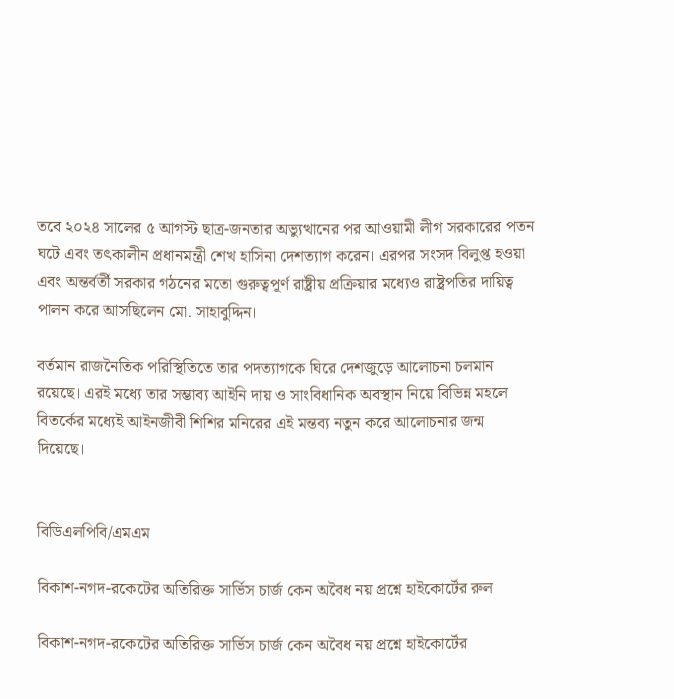তবে ২০২৪ সালের ৫ আগস্ট ছাত্র-জনতার অভ্যুত্থানের পর আওয়ামী লীগ সরকারের পতন ঘটে এবং তৎকালীন প্রধানমন্ত্রী শেখ হাসিনা দেশত্যাগ করেন। এরপর সংসদ বিলুপ্ত হওয়া এবং অন্তর্বর্তী সরকার গঠনের মতো গুরুত্বপূর্ণ রাষ্ট্রীয় প্রক্রিয়ার মধ্যেও রাষ্ট্রপতির দায়িত্ব পালন করে আসছিলেন মো. সাহাবুদ্দিন।

বর্তমান রাজনৈতিক পরিস্থিতিতে তার পদত্যাগকে ঘিরে দেশজুড়ে আলোচনা চলমান রয়েছে। এরই মধ্যে তার সম্ভাব্য আইনি দায় ও সাংবিধানিক অবস্থান নিয়ে বিভিন্ন মহলে বিতর্কের মধ্যেই আইনজীবী শিশির মনিরের এই মন্তব্য নতুন করে আলোচনার জন্ম দিয়েছে।


বিডিএলপিবি/এমএম

বিকাশ-নগদ-রকেটের অতিরিক্ত সার্ভিস চার্জ কেন অবৈধ নয় প্রশ্নে হাইকোর্টের রুল

বিকাশ-নগদ-রকেটের অতিরিক্ত সার্ভিস চার্জ কেন অবৈধ নয় প্রশ্নে হাইকোর্টের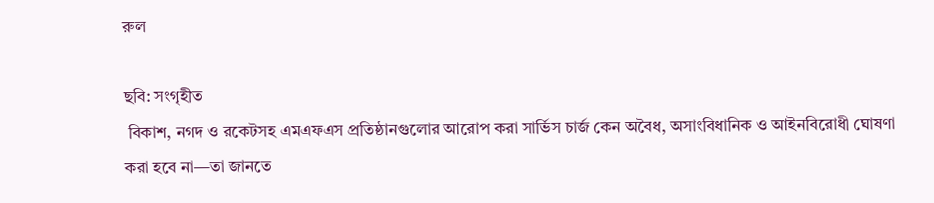রুল

ছবি: সংগৃহীত
 বিকাশ, নগদ ও রকেটসহ এমএফএস প্রতিষ্ঠানগুলোর আরোপ করা সার্ভিস চার্জ কেন অবৈধ, অসাংবিধানিক ও আইনবিরোধী ঘোষণা করা হবে না—তা জানতে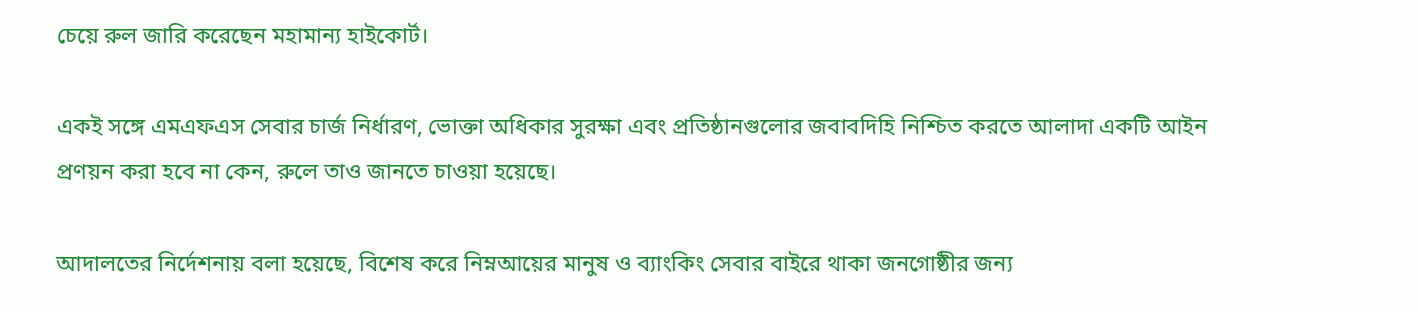চেয়ে রুল জারি করেছেন মহামান্য হাইকোর্ট।

একই সঙ্গে এমএফএস সেবার চার্জ নির্ধারণ, ভোক্তা অধিকার সুরক্ষা এবং প্রতিষ্ঠানগুলোর জবাবদিহি নিশ্চিত করতে আলাদা একটি আইন প্রণয়ন করা হবে না কেন, রুলে তাও জানতে চাওয়া হয়েছে।

আদালতের নির্দেশনায় বলা হয়েছে, বিশেষ করে নিম্নআয়ের মানুষ ও ব্যাংকিং সেবার বাইরে থাকা জনগোষ্ঠীর জন্য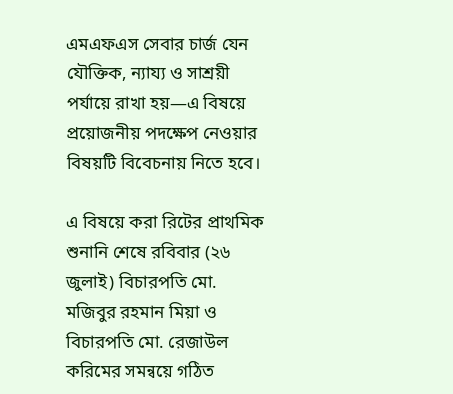এমএফএস সেবার চার্জ যেন যৌক্তিক, ন্যায্য ও সাশ্রয়ী পর্যায়ে রাখা হয়—এ বিষয়ে প্রয়োজনীয় পদক্ষেপ নেওয়ার বিষয়টি বিবেচনায় নিতে হবে।

এ বিষয়ে করা রিটের প্রাথমিক শুনানি শেষে রবিবার (২৬ জুলাই) বিচারপতি মো. মজিবুর রহমান মিয়া ও বিচারপতি মো. রেজাউল করিমের সমন্বয়ে গঠিত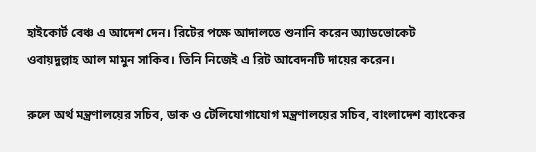হাইকোর্ট বেঞ্চ এ আদেশ দেন। রিটের পক্ষে আদালতে শুনানি করেন অ্যাডভোকেট ওবায়দুল্লাহ আল মামুন সাকিব। তিনি নিজেই এ রিট আবেদনটি দায়ের করেন।

রুলে অর্থ মন্ত্রণালয়ের সচিব, ডাক ও টেলিযোগাযোগ মন্ত্রণালয়ের সচিব, বাংলাদেশ ব্যাংকের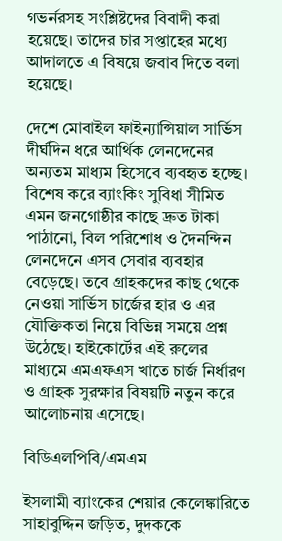গভর্নরসহ সংশ্লিষ্টদের বিবাদী করা হয়েছে। তাদের চার সপ্তাহের মধ্যে আদালতে এ বিষয়ে জবাব দিতে বলা হয়েছে।

দেশে মোবাইল ফাইন্যান্সিয়াল সার্ভিস দীর্ঘদিন ধরে আর্থিক লেনদেনের অন্যতম মাধ্যম হিসেবে ব্যবহৃত হচ্ছে। বিশেষ করে ব্যাংকিং সুবিধা সীমিত এমন জনগোষ্ঠীর কাছে দ্রুত টাকা পাঠানো, বিল পরিশোধ ও দৈনন্দিন লেনদেনে এসব সেবার ব্যবহার বেড়েছে। তবে গ্রাহকদের কাছ থেকে নেওয়া সার্ভিস চার্জের হার ও এর যৌক্তিকতা নিয়ে বিভিন্ন সময়ে প্রশ্ন উঠেছে। হাইকোর্টের এই রুলের মাধ্যমে এমএফএস খাতে চার্জ নির্ধারণ ও গ্রাহক সুরক্ষার বিষয়টি নতুন করে আলোচনায় এসেছে।

বিডিএলপিবি/এমএম

ইসলামী ব্যাংকের শেয়ার কেলেঙ্কারিতে সাহাবুদ্দিন জড়িত, দুদককে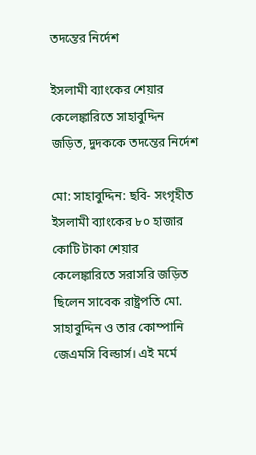তদন্তের নির্দেশ

ইসলামী ব্যাংকের শেয়ার কেলেঙ্কারিতে সাহাবুদ্দিন জড়িত, দুদককে তদন্তের নির্দেশ

মো: সাহাবুদ্দিন: ছবি- সংগৃহীত
ইসলামী ব্যাংকের ৮০ হাজার কোটি টাকা শেয়ার কেলেঙ্কারিতে সরাসরি জড়িত ছিলেন সাবেক রাষ্ট্রপতি মো. সাহাবুদ্দিন ও তার কোম্পানি জেএমসি বিল্ডার্স। এই মর্মে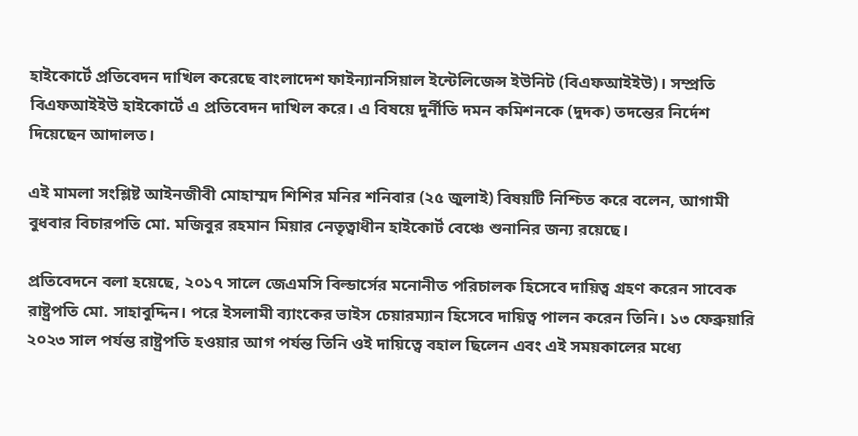হাইকোর্টে প্রতিবেদন দাখিল করেছে বাংলাদেশ ফাইন্যানসিয়াল ইন্টেলিজেন্স ইউনিট (বিএফআইইউ)। সম্প্রতি বিএফআইইউ হাইকোর্টে এ প্রতিবেদন দাখিল করে। এ বিষয়ে দুর্নীতি দমন কমিশনকে (দুদক) তদন্তের নির্দেশ দিয়েছেন আদালত।

এই মামলা সংশ্লিষ্ট আইনজীবী মোহাম্মদ শিশির মনির শনিবার (২৫ জুলাই) বিষয়টি নিশ্চিত করে বলেন, আগামী বুধবার বিচারপতি মো. মজিবুর রহমান মিয়ার নেতৃত্বাধীন হাইকোর্ট বেঞ্চে শুনানির জন্য রয়েছে।

প্রতিবেদনে বলা হয়েছে, ২০১৭ সালে জেএমসি বিল্ডার্সের মনোনীত পরিচালক হিসেবে দায়িত্ব গ্রহণ করেন সাবেক রাষ্ট্রপতি মো. সাহাবুদ্দিন। পরে ইসলামী ব্যাংকের ভাইস চেয়ারম্যান হিসেবে দায়িত্ব পালন করেন তিনি। ১৩ ফেব্রুয়ারি ২০২৩ সাল পর্যন্ত রাষ্ট্রপতি হওয়ার আগ পর্যন্ত তিনি ওই দায়িত্বে বহাল ছিলেন এবং এই সময়কালের মধ্যে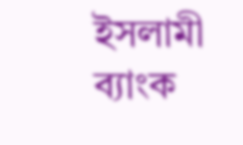ইসলামী ব্যাংক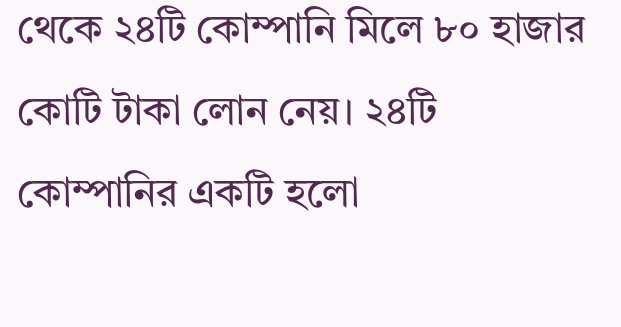থেকে ২৪টি কোম্পানি মিলে ৮০ হাজার কোটি টাকা লোন নেয়। ২৪টি কোম্পানির একটি হলো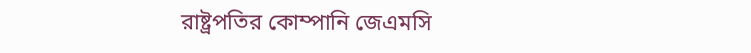রাষ্ট্রপতির কোম্পানি জেএমসি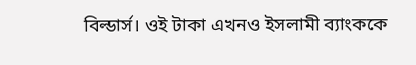বিল্ডার্স। ওই টাকা এখনও ইসলামী ব্যাংককে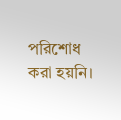পরিশোধ করা হয়নি।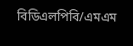বিডিএলপিবি/এমএম